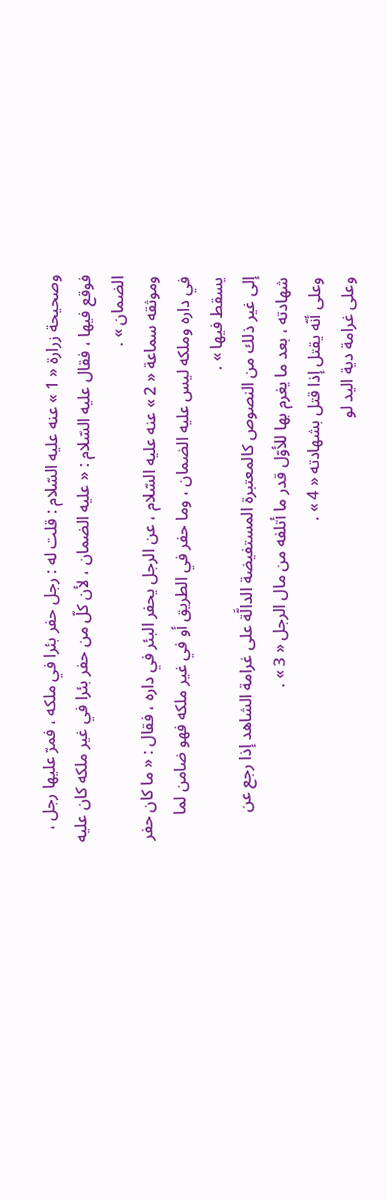وصحيحة زرارة « 1 » عنه عليه السّلام : قلت له : رجل حفر بئرا في ملكه ، فمرّ عليها رجل ، فوقع فيها ، فقال عليه السّلام : « عليه الضمان ، لأن كلّ من حفر بئرا في غير ملكه كان عليه الضمان » .
وموثقه سماعة « 2 » عنه عليه السّلام ، عن الرجل يحفر البئر في داره ، فقال : « ما كان حفر في داره وملكه ليس عليه الضمان ، وما حفر في الطريق أو في غير ملكه فهو ضامن لما يسقط فيها » .
إلى غير ذلك من النصوص كالمعتبرة المستفيضة الدالَّة على غرامة الشاهد إذا رجع عن شهادته ، بعد ما يغرم بها للأوّل قدر ما أتلفه من مال الرجل « 3 » .
وعلى أنّه يقتل إذا قتل بشهادته « 4 » .
وعلى غرامة دية اليد لو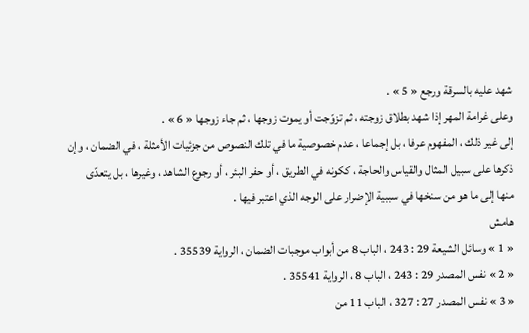شهد عليه بالسرقة ورجع « 5 » .
وعلى غرامة المهر إذا شهد بطلاق زوجته ، ثم تزوّجت أو يموت زوجها ، ثم جاء زوجها « 6 » .
إلى غير ذلك ، المفهوم عرفا ، بل إجماعا ، عدم خصوصية ما في تلك النصوص من جزئيات الأمثلة ، في الضمان ، وإن ذكرها على سبيل المثال والقياس والحاجة ، ككونه في الطريق ، أو حفر البئر ، أو رجوع الشاهد ، وغيرها ، بل يتعدّى منها إلى ما هو من سنخها في سببية الإضرار على الوجه الذي اعتبر فيها .
هامش
« 1 » وسائل الشيعة 29 : 243 ، الباب 8 من أبواب موجبات الضمان ، الرواية 35539 .
« 2 » نفس المصدر 29 : 243 ، الباب 8 ، الرواية 35541 .
« 3 » نفس المصدر 27 : 327 ، الباب 11 من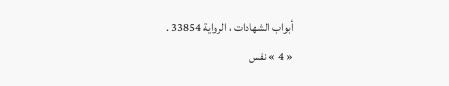أبواب الشهادات ، الرواية 33854 .
« 4 » نفس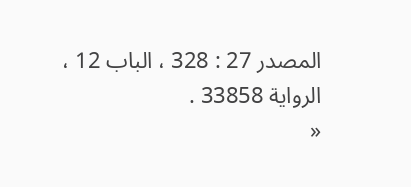المصدر 27 : 328 ، الباب 12 ، الرواية 33858 .
«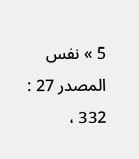5 » نفس المصدر 27 : 332 ،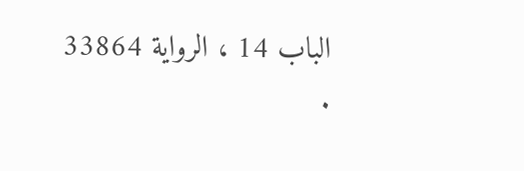الباب 14 ، الرواية 33864 .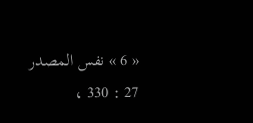« 6 » نفس المصدر 27 : 330 ،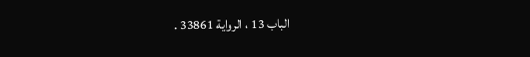الباب 13 ، الرواية 33861 .